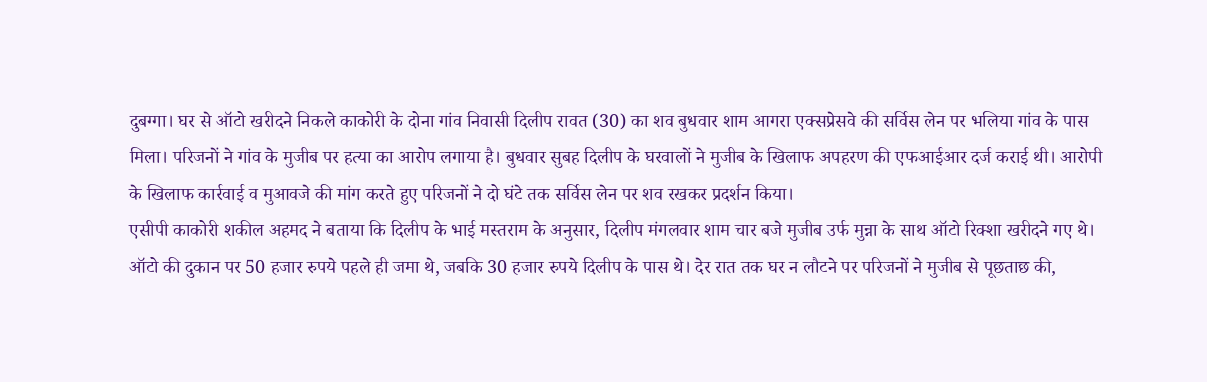दुबग्गा। घर से ऑटो खरीदने निकले काकोरी के दोना गांव निवासी दिलीप रावत (30) का शव बुधवार शाम आगरा एक्सप्रेसवे की सर्विस लेन पर भलिया गांव के पास मिला। परिजनों ने गांव के मुजीब पर हत्या का आरोप लगाया है। बुधवार सुबह दिलीप के घरवालों ने मुजीब के खिलाफ अपहरण की एफआईआर दर्ज कराई थी। आरोपी के खिलाफ कार्रवाई व मुआवजे की मांग करते हुए परिजनों ने दो घंटे तक सर्विस लेन पर शव रखकर प्रदर्शन किया।
एसीपी काकोरी शकील अहमद ने बताया कि दिलीप के भाई मस्तराम के अनुसार, दिलीप मंगलवार शाम चार बजे मुजीब उर्फ मुन्ना के साथ ऑटो रिक्शा खरीदने गए थे। ऑटो की दुकान पर 50 हजार रुपये पहले ही जमा थे, जबकि 30 हजार रुपये दिलीप के पास थे। देर रात तक घर न लौटने पर परिजनों ने मुजीब से पूछताछ की,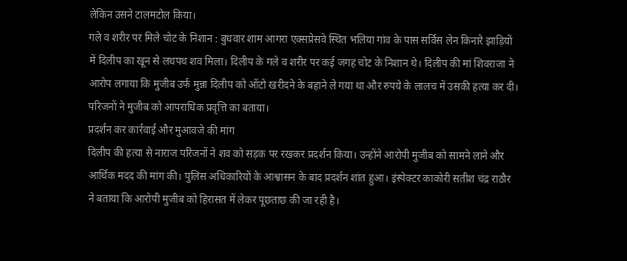लेकिन उसने टालमटोल किया।
गले व शरीर पर मिले चोट के निशान : बुधवार शाम आगरा एक्सप्रेसवे स्थित भलिया गांव के पास सर्विस लेन किनारे झाड़ियों में दिलीप का खून से लथपथ शव मिला। दिलीप के गले व शरीर पर कई जगह चोट के निशान थे। दिलीप की मां शिवराजा ने आरोप लगाया कि मुजीब उर्फ मुन्ना दिलीप को ऑटो खरीदने के बहाने ले गया था और रुपये के लालच में उसकी हत्या कर दी। परिजनों ने मुजीब को आपराधिक प्रवृत्ति का बताया।
प्रदर्शन कर कार्रवाई और मुआवजे की मांग
दिलीप की हत्या से नाराज परिजनों ने शव को सड़क पर रखकर प्रदर्शन किया। उन्होंने आरोपी मुजीब को सामने लाने और आर्थिक मदद की मांग की। पुलिस अधिकारियों के आश्वासन के बाद प्रदर्शन शांत हुआ। इंस्पेक्टर काकोरी सतीश चंद्र राठौर ने बताया कि आरोपी मुजीब को हिरासत में लेकर पूछताछ की जा रही है।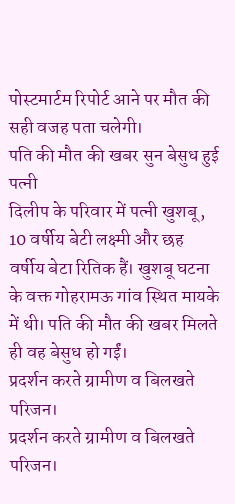पोस्टमार्टम रिपोर्ट आने पर मौत की सही वजह पता चलेगी।
पति की मौत की खबर सुन बेसुध हुई पत्नी
दिलीप के परिवार में पत्नी खुशबू, 10 वर्षीय बेटी लक्ष्मी और छह वर्षीय बेटा रितिक हैं। खुशबू घटना के वक्त गोहरामऊ गांव स्थित मायके में थी। पति की मौत की खबर मिलते ही वह बेसुध हो गईं।
प्रदर्शन करते ग्रामीण व बिलखते परिजन।
प्रदर्शन करते ग्रामीण व बिलखते परिजन।